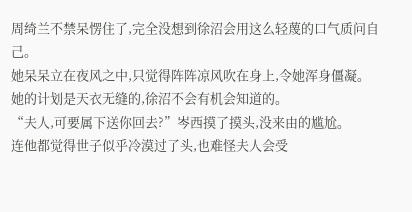周绮兰不禁呆愣住了,完全没想到徐沼会用这么轻蔑的口气质问自己。
她呆呆立在夜风之中,只觉得阵阵凉风吹在身上,令她浑身僵凝。
她的计划是天衣无缝的,徐沼不会有机会知道的。
“夫人,可要属下送你回去?”岑西摸了摸头,没来由的尴尬。
连他都觉得世子似乎冷漠过了头,也难怪夫人会受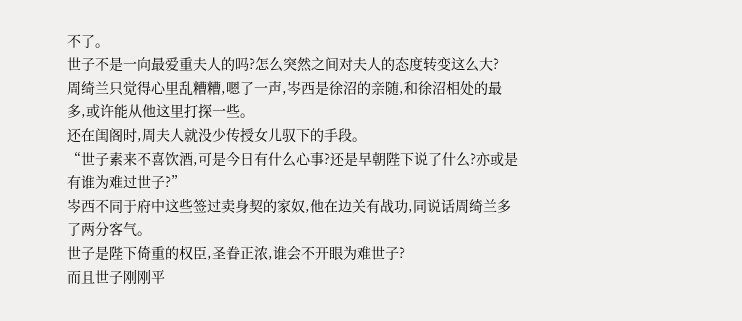不了。
世子不是一向最爱重夫人的吗?怎么突然之间对夫人的态度转变这么大?
周绮兰只觉得心里乱糟糟,嗯了一声,岑西是徐沼的亲随,和徐沼相处的最多,或许能从他这里打探一些。
还在闺阁时,周夫人就没少传授女儿驭下的手段。
“世子素来不喜饮酒,可是今日有什么心事?还是早朝陛下说了什么?亦或是有谁为难过世子?”
岑西不同于府中这些签过卖身契的家奴,他在边关有战功,同说话周绮兰多了两分客气。
世子是陛下倚重的权臣,圣眷正浓,谁会不开眼为难世子?
而且世子刚刚平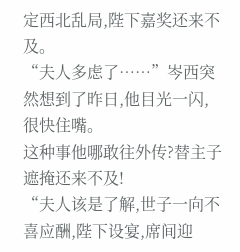定西北乱局,陛下嘉奖还来不及。
“夫人多虑了……”岑西突然想到了昨日,他目光一闪,很快住嘴。
这种事他哪敢往外传?替主子遮掩还来不及!
“夫人该是了解,世子一向不喜应酬,陛下设宴,席间迎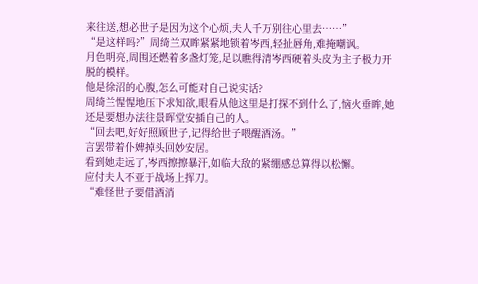来往送,想必世子是因为这个心烦,夫人千万别往心里去……”
“是这样吗?”周绮兰双眸紧紧地锁着岑西,轻扯唇角,难掩嘲讽。
月色明亮,周围还燃着多盏灯笼,足以瞧得清岑西硬着头皮为主子极力开脱的模样。
他是徐沼的心腹,怎么可能对自己说实话?
周绮兰惺惺地压下求知欲,眼看从他这里是打探不到什么了,恼火垂眸,她还是要想办法往景晖堂安插自己的人。
“回去吧,好好照顾世子,记得给世子喂醒酒汤。”
言罢带着仆婢掉头回妙安居。
看到她走远了,岑西擦擦暴汗,如临大敌的紧绷感总算得以松懈。
应付夫人不亚于战场上挥刀。
“难怪世子要借酒消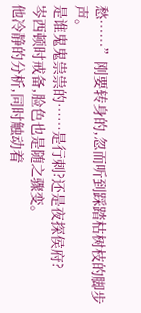愁……”刚要转身的,忽而听到踩踏枯树枝的脚步声。
是谁鬼鬼祟祟的……是行刺?还是夜探侯府?
岑西顿时戒备,脸色也是随之骤变。
他冷静的分析,同时触动着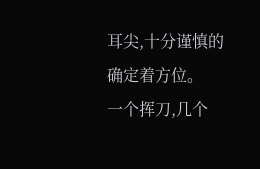耳尖,十分谨慎的确定着方位。
一个挥刀,几个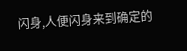闪身,人便闪身来到确定的